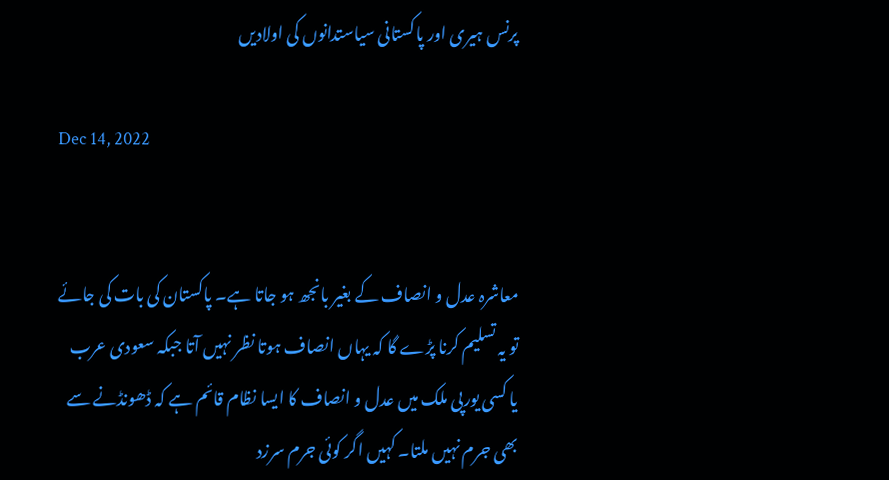پرنس ہیری اور پاکستانی سیاستدانوں کی اولادیں

Dec 14, 2022


معاشرہ عدل و انصاف کے بغیر بانجھ ہو جاتا ہے۔ پاکستان کی بات کی جائے تو یہ تسلیم کرنا پڑے گا کہ یہاں انصاف ہوتا نظر نہیں آتا جبکہ سعودی عرب یا کسی یورپی ملک میں عدل و انصاف کا ایسا نظام قائم ہے کہ ڈھونڈنے سے بھی جرم نہیں ملتا۔ کہیں اگر کوئی جرم سرزد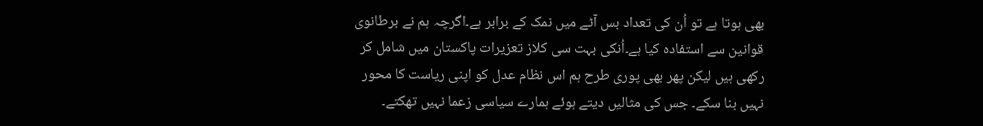بھی ہوتا ہے تو اُن کی تعداد بس آٹے میں نمک کے برابر ہے۔اگرچہ ہم نے برطانوی قوانین سے استفادہ کیا ہے۔اُنکی بہت سی کلاز تعزیرات پاکستان میں شامل کر رکھی ہیں لیکن پھر بھی پوری طرح ہم اس نظام عدل کو اپنی ریاست کا محور نہیں بنا سکے۔ جس کی مثالیں دیتے ہوئے ہمارے سیاسی زعما نہیں تھکتے۔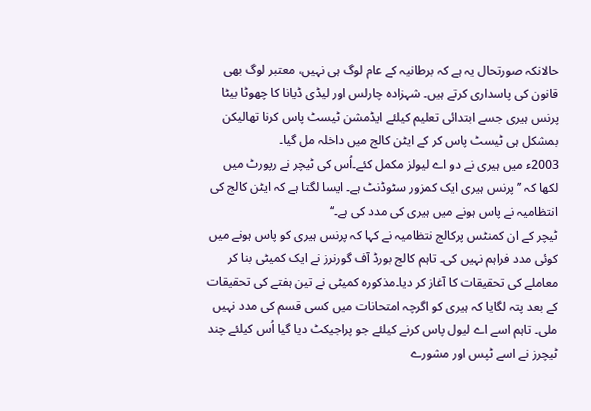حالانکہ صورتحال یہ ہے کہ برطانیہ کے عام لوگ ہی نہیں، معتبر لوگ بھی قانون کی پاسداری کرتے ہیں۔ شہزادہ چارلس اور لیڈی ڈیانا کا چھوٹا بیٹا پرنس ہیری جسے ابتدائی تعلیم کیلئے ایڈمشن ٹیسٹ پاس کرنا تھالیکن بمشکل ہی ٹیسٹ پاس کر کے ایٹن کالج میں داخلہ مل گیا۔
2003ء میں ہیری نے دو اے لیولز مکمل کئے۔اُس کی ٹیچر نے رپورٹ میں لکھا کہ ’’پرنس ہیری ایک کمزور سٹوڈنٹ ہے۔ ایسا لگتا ہے کہ ایٹن کالج کی انتظامیہ نے پاس ہونے میں ہیری کی مدد کی ہے۔‘‘
ٹیچر کے ان کمنٹس پرکالج نتظامیہ نے کہا کہ پرنس ہیری کو پاس ہونے میں کوئی مدد فراہم نہیں کی۔ تاہم کالج بورڈ آف گورنرز نے ایک کمیٹی بنا کر معاملے کی تحقیقات کا آغاز کر دیا۔مذکورہ کمیٹی نے تین ہفتے کی تحقیقات کے بعد پتہ لگایا کہ ہیری کو اگرچہ امتحانات میں کسی قسم کی مدد نہیں ملی۔ تاہم اسے اے لیول پاس کرنے کیلئے جو پراجیکٹ دیا گیا اُس کیلئے چند ٹیچرز نے اسے ٹپس اور مشورے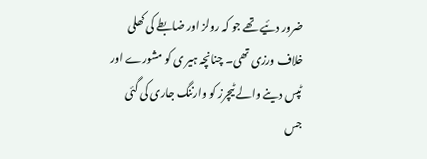ضرور دئیے تھے جو کہ رولز اور ضابطے کی کھلی خلاف ورزی تھی۔ چنانچہ ہیر ی کو مشورے اور ٹپس دینے والے ٹیچرز کو وارننگ جاری کی گئی جس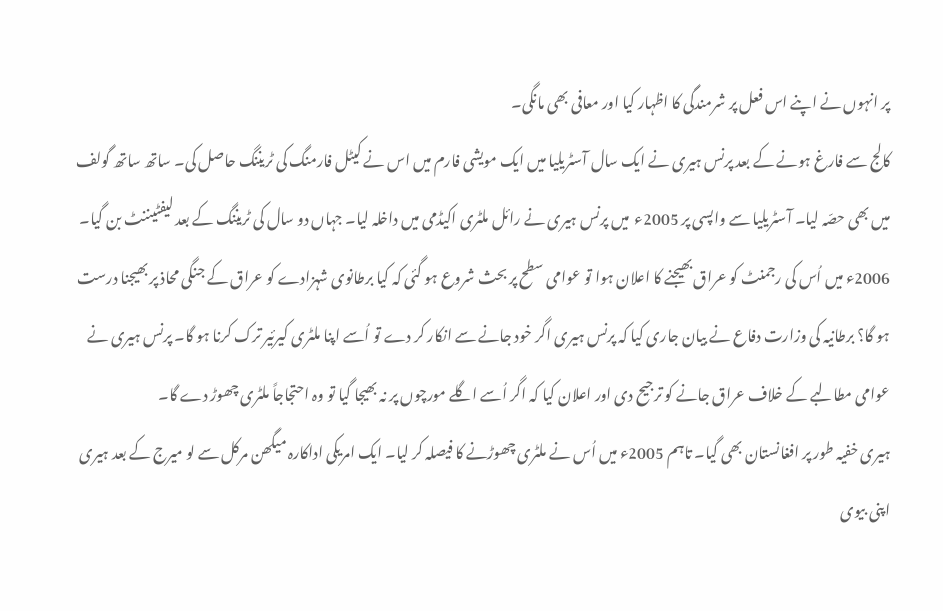پر انہوں نے اپنے اس فعل پر شرمندگی کا اظہار کیا اور معافی بھی مانگی۔
کالج سے فارغ ہونے کے بعد پرنس ہیری نے ایک سال آسٹریلیا میں ایک مویشی فارم میں اس نے کیٹل فارمنگ کی ٹریننگ حاصل کی۔ ساتھ ساتھ گولف میں بھی حصّہ لیا۔ آسٹریلیا سے واپسی پر 2005ء  میں پرنس ہیری نے رائل ملٹری اکیڈمی میں داخلہ لیا۔ جہاں دو سال کی ٹریننگ کے بعد لیفٹیننٹ بن گیا۔ 2006ء میں اُس کی رجمنٹ کو عراق بھیجنے کا اعلان ہوا تو عوامی سطح پر بحث شروع ہو گئی کہ کیا برطانوی شہزادے کو عراق کے جنگی محاذ پر بھیجنا درست ہو گا؟ برطانیہ کی وزارت دفاع نے بیان جاری کیا کہ پرنس ہیری اگر خود جانے سے انکار کر دے تو اُسے اپنا ملٹری کیرئیر ترک کرنا ہو گا۔ پرنس ہیری نے عوامی مطالبے کے خلاف عراق جانے کو ترجیح دی اور اعلان کیا کہ اگر اُسے اگلے مورچوں پر نہ بھیجا گیا تو وہ احتجاجاً ملٹری چھوڑ دے گا۔
ہیری خفیہ طور پر افغانستان بھی گیا۔ تاہم 2005ء میں اُس نے ملٹری چھوڑنے کا فیصلہ کر لیا۔ ایک امریکی اداکارہ میگھن مرکل سے لو میرج کے بعد ہیری اپنی بیوی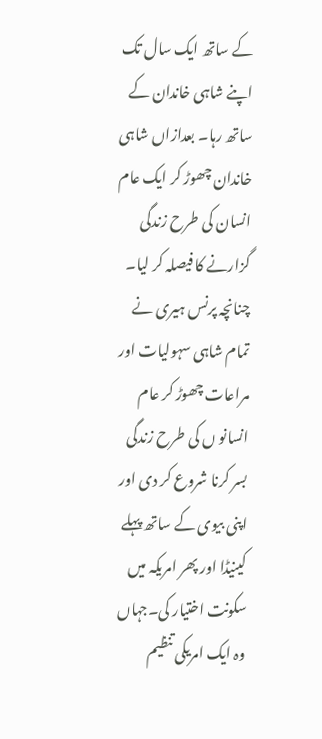کے ساتھ ایک سال تک اپنے شاہی خاندان کے ساتھ رہا۔ بعدازاں شاہی خاندان چھوڑ کر ایک عام انسان کی طرح زندگی گزارنے کا فیصلہ کر لیا۔ چنانچہ پرنس ہیری نے تمام شاہی سہولیات اور مراعات چھوڑ کر عام انسانو ں کی طرح زندگی بسر کرنا شروع کر دی اور اپنی بیوی کے ساتھ پہلے کینیڈا اور پھر امریکہ میں سکونت اختیار کی۔جہاں وہ ایک امریکی تنظیم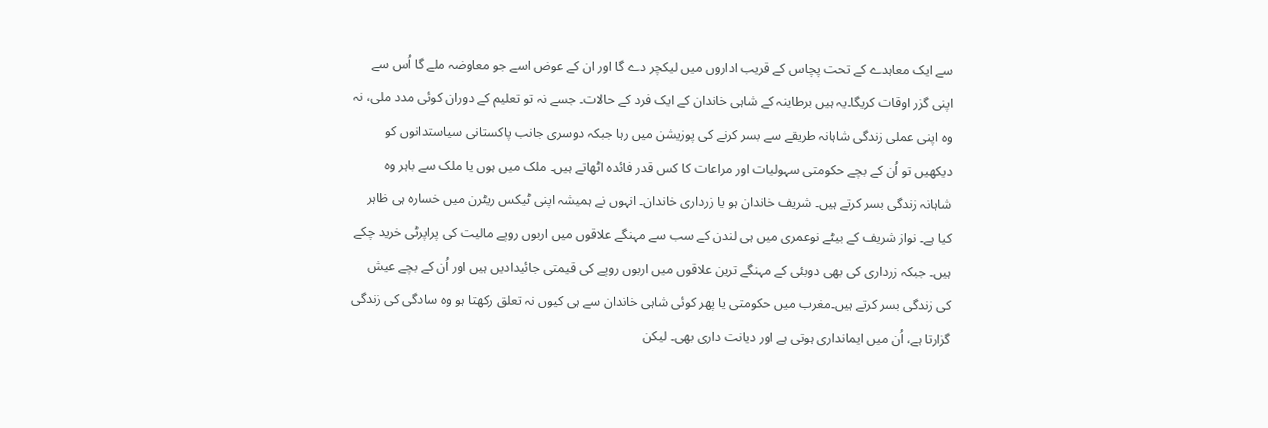سے ایک معاہدے کے تحت پچاس کے قریب اداروں میں لیکچر دے گا اور ان کے عوض اسے جو معاوضہ ملے گا اُس سے اپنی گزر اوقات کریگا۔یہ ہیں برطاینہ کے شاہی خاندان کے ایک فرد کے حالات۔ جسے نہ تو تعلیم کے دوران کوئی مدد ملی، نہ وہ اپنی عملی زندگی شاہانہ طریقے سے بسر کرنے کی پوزیشن میں رہا جبکہ دوسری جانب پاکستانی سیاستدانوں کو دیکھیں تو اُن کے بچے حکومتی سہولیات اور مراعات کا کس قدر فائدہ اٹھاتے ہیں۔ ملک میں ہوں یا ملک سے باہر وہ شاہانہ زندگی بسر کرتے ہیں۔ شریف خاندان ہو یا زرداری خاندان۔ انہوں نے ہمیشہ اپنی ٹیکس ریٹرن میں خسارہ ہی ظاہر کیا ہے۔ نواز شریف کے بیٹے نوعمری میں ہی لندن کے سب سے مہنگے علاقوں میں اربوں روپے مالیت کی پراپرٹی خرید چکے ہیں۔ جبکہ زرداری کی بھی دوبئی کے مہنگے ترین علاقوں میں اربوں روپے کی قیمتی جائیدادیں ہیں اور اُن کے بچے عیش کی زندگی بسر کرتے ہیں۔مغرب میں حکومتی یا پھر کوئی شاہی خاندان سے ہی کیوں نہ تعلق رکھتا ہو وہ سادگی کی زندگی گزارتا ہے، اُن میں ایمانداری ہوتی ہے اور دیانت داری بھی۔ لیکن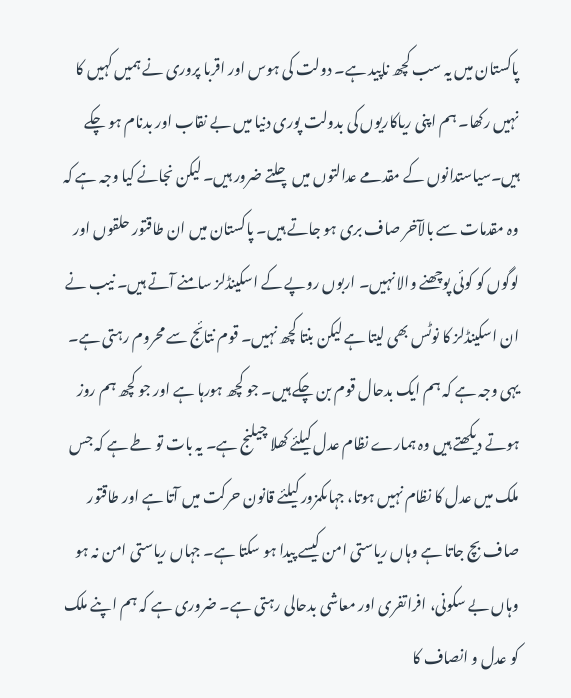پاکستان میں یہ سب کچھ ناپید ہے۔ دولت کی ہوس اور اقربا پروری نے ہمیں کہیں کا نہیں رکھا۔ ہم اپنی ریاکاریوں کی بدولت پوری دنیا میں بے نقاب اور بدنام ہو چکے ہیں۔سیاستدانوں کے مقدمے عدالتوں میں چلتے ضرور ہیں۔ لیکن نجانے کیا وجہ ہے کہ وہ مقدمات سے بالآخر صاف بری ہو جاتے ہیں۔ پاکستان میں ان طاقتور حلقوں اور لوگوں کو کوئی پوچھنے والا نہیں۔ اربوں روپے کے اسکینڈلز سامنے آتے ہیں۔ نیب نے ان اسکینڈلز کا نوٹس بھی لیتا ہے لیکن بنتا کچھ نہیں۔ قوم نتائج سے محروم رہتی ہے۔
یہی وجہ ہے کہ ہم ایک بدحال قوم بن چکے ہیں۔ جو کچھ ہورہا ہے اور جو کچھ ہم روز ہوتے دیکھتے ہیں وہ ہمارے نظام عدل کیلئے کھلا چیلنج ہے۔ یہ بات تو طے ہے کہ جس ملک میں عدل کا نظام نہیں ہوتا، جہاںکمزور کیلئے قانون حرکت میں آتا ہے اور طاقتور صاف بچ جاتا ہے وہاں ریاستی امن کیسے پیدا ہو سکتا ہے۔ جہاں ریاستی امن نہ ہو وہاں بے سکونی، افراتفری اور معاشی بدحالی رہتی ہے۔ ضروری ہے کہ ہم اپنے ملک کو عدل و انصاف کا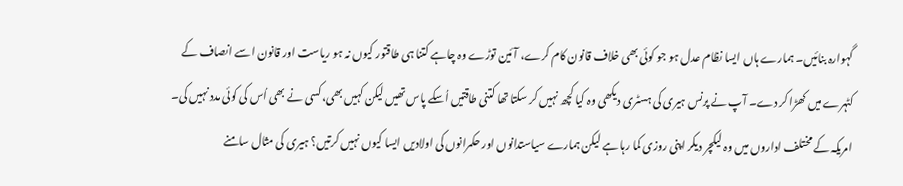گہوارہ بنائیں۔ ہمارے ہاں ایسا نظام عدل ہو جو کوئی بھی خلاف قانون کام کرے، آئین توڑے وہ چاہے کتنا ہی طاقتور کیوں نہ ہو ریاست اور قانون اسے انصاف کے کٹہرے میں کھڑا کر دے۔ آپ نے پرنس ہیری کی ہسٹری دیکھی وہ کیا کچھ نہیں کر سکتا تھا کتنی طاقتیں اُسکے پاس تھیں لیکن کہیں بھی، کسی نے بھی اُس کی کوئی مدد نہیں کی۔ امریکہ کے مختلف اداروں میں وہ لیکچر دیکر اپنی روزی کما رہا ہے لیکن ہمارے سیاستدانوں اور حکمرانوں کی اولادیں ایسا کیوں نہیں کرتیں؟ ہیری کی مثال سامنے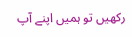رکھیں تو ہمیں اپنے آپ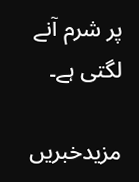پر شرم آنے لگتی ہے۔

مزیدخبریں